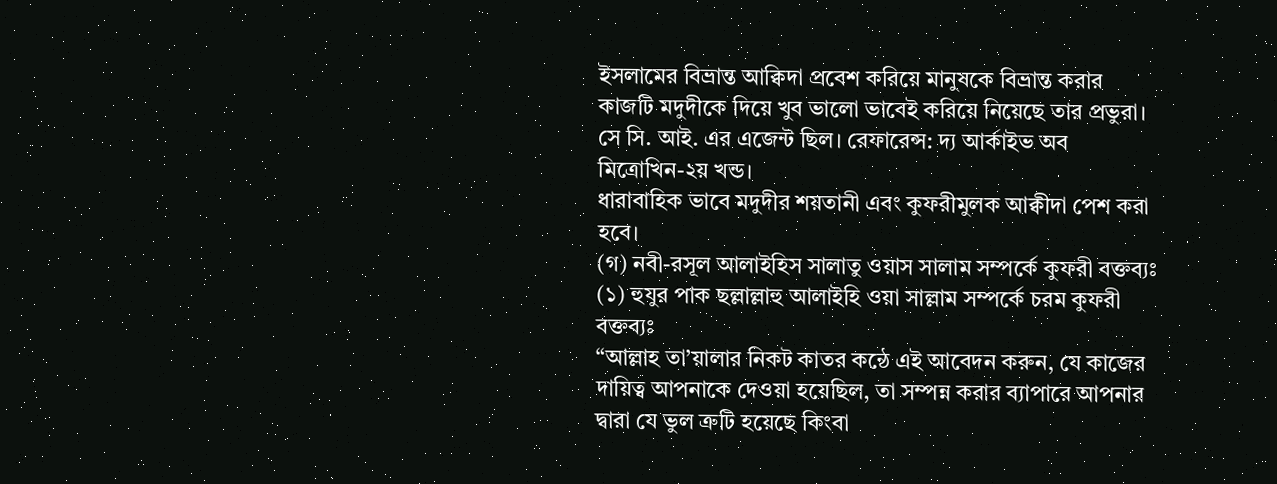ইসলামের বিভ্রান্ত আক্বিদা প্রবেশ করিয়ে মানুষকে বিভ্রান্ত করার কাজটি মদুদীকে দিয়ে খুব ভালো ভাবেই করিয়ে নিয়েছে তার প্রভুরা। সে সি. আই. এর এজেন্ট ছিল। রেফারেন্স: দ্য আর্কাইভ অব মিত্রোখিন-২য় খন্ড।
ধারাবাহিক ভাবে মদুদীর শয়তানী এবং কুফরীমুলক আক্বীদা পেশ করা হবে।
(গ) নবী-রসূল আলাইহিস সালাতু ওয়াস সালাম সম্পর্কে কুফরী বক্তব্যঃ
(১) হুযুর পাক ছল্লাল্লাহু আলাইহি ওয়া সাল্লাম সম্পর্কে চরম কুফরী বক্তব্যঃ
“আল্লাহ তা’য়ালার নিকট কাতর কন্ঠে এই আবেদন করুন, যে কাজের দায়িত্ব আপনাকে দেওয়া হয়েছিল, তা সম্পন্ন করার ব্যাপারে আপনার দ্বারা যে ভুল ত্রুটি হয়েছে কিংবা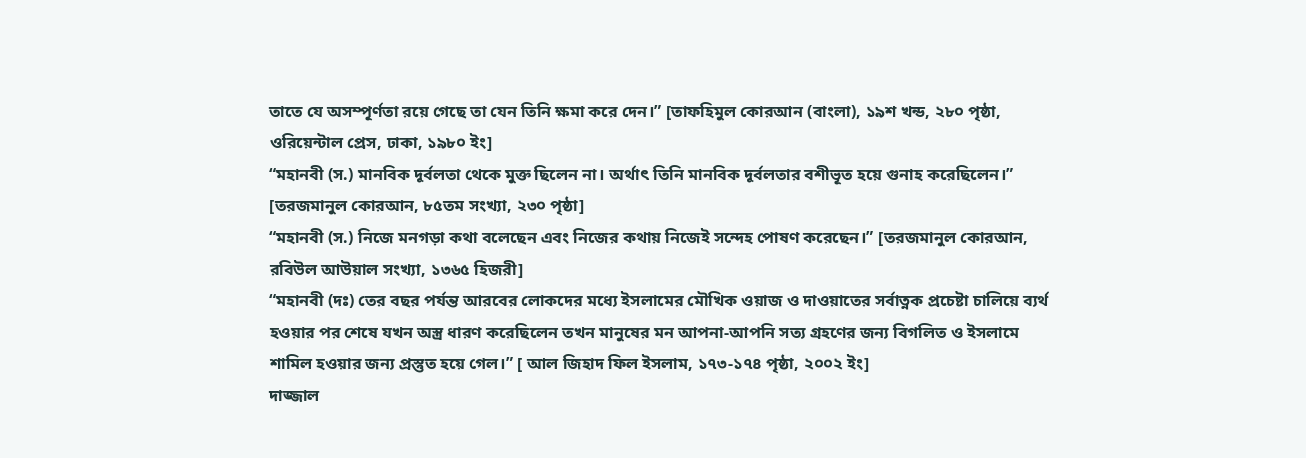তাতে যে অসম্পূর্ণতা রয়ে গেছে তা যেন তিনি ক্ষমা করে দেন।” [তাফহিমুল কোরআন (বাংলা), ১৯শ খন্ড, ২৮০ পৃষ্ঠা, ওরিয়েন্টাল প্রেস, ঢাকা, ১৯৮০ ইং]
“মহানবী (স.) মানবিক দূর্বলতা থেকে মুক্ত ছিলেন না। অর্থাৎ তিনি মানবিক দূর্বলতার বশীভূত হয়ে গুনাহ করেছিলেন।” [তরজমানুল কোরআন, ৮৫তম সংখ্যা, ২৩০ পৃষ্ঠা]
“মহানবী (স.) নিজে মনগড়া কথা বলেছেন এবং নিজের কথায় নিজেই সন্দেহ পোষণ করেছেন।” [তরজমানুল কোরআন, রবিউল আউয়াল সংখ্যা, ১৩৬৫ হিজরী]
“মহানবী (দঃ) তের বছর পর্যন্ত আরবের লোকদের মধ্যে ইসলামের মৌখিক ওয়াজ ও দাওয়াতের সর্বাত্নক প্রচেষ্টা চালিয়ে ব্যর্থ হওয়ার পর শেষে যখন অস্ত্র ধারণ করেছিলেন তখন মানুষের মন আপনা-আপনি সত্য গ্রহণের জন্য বিগলিত ও ইসলামে শামিল হওয়ার জন্য প্রস্তুত হয়ে গেল।” [ আল জিহাদ ফিল ইসলাম, ১৭৩-১৭৪ পৃষ্ঠা, ২০০২ ইং]
দাজ্জাল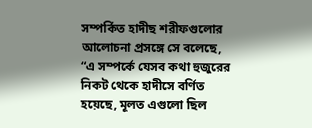সম্পর্কিত হাদীছ শরীফগুলোর আলোচনা প্রসঙ্গে সে বলেছে, “এ সম্পর্কে যেসব কথা হুজুরের নিকট থেকে হাদীসে বর্ণিত হয়েছে, মূলত এগুলো ছিল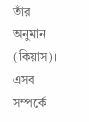তাঁর অনুমান (কিয়াস)। এসব সম্পর্কে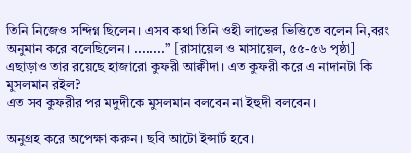তিনি নিজেও সন্দিগ্ন ছিলেন। এসব কথা তিনি ওহী লাভের ভিত্তিতে বলেন নি,বরং অনুমান করে বলেছিলেন। ........” [রাসায়েল ও মাসায়েল, ৫৫-৫৬ পৃষ্ঠা]
এছাড়াও তার রয়েছে হাজারো কুফরী আক্বীদা। এত কুফরী করে এ নাদানটা কি মুসলমান রইল?
এত সব কুফরীর পর মদুদীকে মুসলমান বলবেন না ইহুদী বলবেন।

অনুগ্রহ করে অপেক্ষা করুন। ছবি আটো ইন্সার্ট হবে।